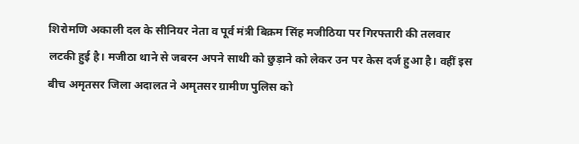शिरोमणि अकाली दल के सीनियर नेता व पूर्व मंत्री बिक्रम सिंह मजीठिया पर गिरफ्तारी की तलवार लटकी हुई है। मजीठा थाने से जबरन अपने साथी को छुड़ाने को लेकर उन पर केस दर्ज हुआ है। वहीं इस बीच अमृतसर जिला अदालत ने अमृतसर ग्रामीण पुलिस को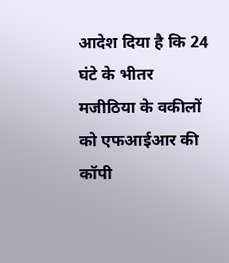आदेश दिया है कि 24 घंटे के भीतर मजीठिया के वकीलों को एफआईआर की कॉपी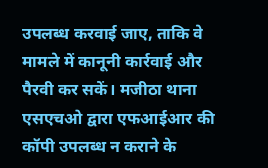उपलब्ध करवाई जाए, ताकि वे मामले में कानूनी कार्रवाई और पैरवी कर सकें। मजीठा थाना एसएचओ द्वारा एफआईआर की कॉपी उपलब्ध न कराने के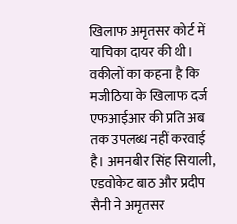खिलाफ अमृतसर कोर्ट में याचिका दायर की थी। वकीलों का कहना है कि मजीठिया के खिलाफ दर्ज एफआईआर की प्रति अब तक उपलब्ध नहीं करवाई है। अमनबीर सिंह सियाली, एडवोकेट बाठ और प्रदीप सैनी ने अमृतसर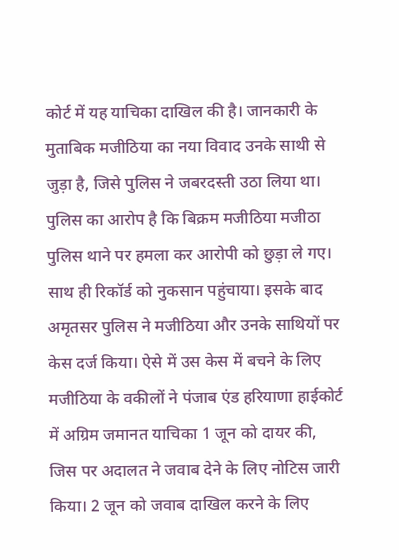कोर्ट में यह याचिका दाखिल की है। जानकारी के मुताबिक मजीठिया का नया विवाद उनके साथी से जुड़ा है, जिसे पुलिस ने जबरदस्ती उठा लिया था। पुलिस का आरोप है कि बिक्रम मजीठिया मजीठा पुलिस थाने पर हमला कर आरोपी को छुड़ा ले गए। साथ ही रिकॉर्ड को नुकसान पहुंचाया। इसके बाद अमृतसर पुलिस ने मजीठिया और उनके साथियों पर केस दर्ज किया। ऐसे में उस केस में बचने के लिए मजीठिया के वकीलों ने पंजाब एंड हरियाणा हाईकोर्ट में अग्रिम जमानत याचिका 1 जून को दायर की, जिस पर अदालत ने जवाब देने के लिए नोटिस जारी किया। 2 जून को जवाब दाखिल करने के लिए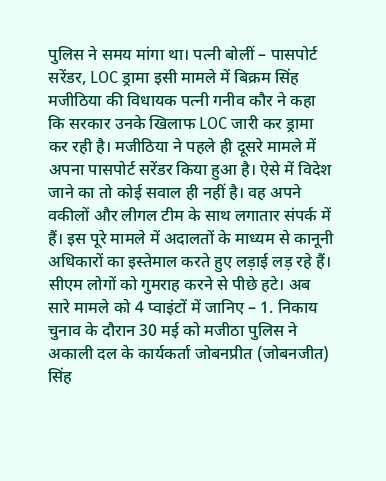पुलिस ने समय मांगा था। पत्नी बोलीं – पासपोर्ट सरेंडर, LOC ड्रामा इसी मामले में बिक्रम सिंह मजीठिया की विधायक पत्नी गनीव कौर ने कहा कि सरकार उनके खिलाफ LOC जारी कर ड्रामा कर रही है। मजीठिया ने पहले ही दूसरे मामले में अपना पासपोर्ट सरेंडर किया हुआ है। ऐसे में विदेश जाने का तो कोई सवाल ही नहीं है। वह अपने वकीलों और लीगल टीम के साथ लगातार संपर्क में हैं। इस पूरे मामले में अदालतों के माध्यम से कानूनी अधिकारों का इस्तेमाल करते हुए लड़ाई लड़ रहे हैं। सीएम लोगों को गुमराह करने से पीछे हटे। अब सारे मामले को 4 प्वाइंटों में जानिए – 1. निकाय चुनाव के दौरान 30 मई को मजीठा पुलिस ने अकाली दल के कार्यकर्ता जोबनप्रीत (जोबनजीत) सिंह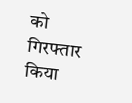को गिरफ्तार किया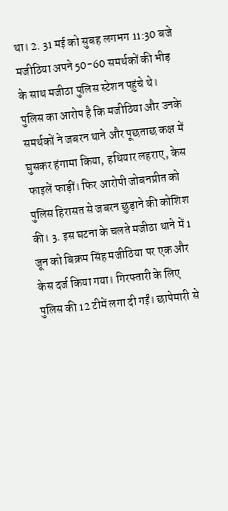था। 2. 31 मई को सुबह लगभग 11:30 बजे मजीठिया अपने 50-60 समर्थकों की भीड़ के साथ मजीठा पुलिस स्टेशन पहुंचे थे। पुलिस का आरोप है कि मजीठिया और उनके समर्थकों ने जबरन थाने और पूछताछ कक्ष में घुसकर हंगामा किया, हथियार लहराए, केस फाइलें फाड़ीं। फिर आरोपी जोबनप्रीत को पुलिस हिरासत से जबरन छुड़ाने की कोशिश की। 3. इस घटना के चलते मजीठा थाने में 1 जून को बिक्रम सिंह मजीठिया पर एक और केस दर्ज किया गया। गिरफ्तारी के लिए पुलिस की 12 टीमें लगा दी गईं। छापेमारी से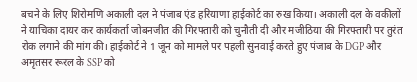बचने के लिए शिरोमणि अकाली दल ने पंजाब एंड हरियाणा हाईकोर्ट का रुख किया। अकाली दल के वकीलों ने याचिका दायर कर कार्यकर्ता जोबनजीत की गिरफ्तारी को चुनौती दी और मजीठिया की गिरफ्तारी पर तुरंत रोक लगाने की मांग की। हाईकोर्ट ने 1 जून को मामले पर पहली सुनवाई करते हुए पंजाब के DGP और अमृतसर रूरल के SSP को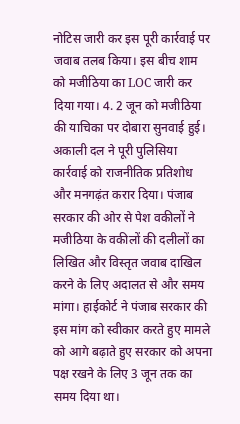नोटिस जारी कर इस पूरी कार्रवाई पर जवाब तलब किया। इस बीच शाम को मजीठिया का LOC जारी कर दिया गया। 4. 2 जून को मजीठिया की याचिका पर दोबारा सुनवाई हुई। अकाली दल ने पूरी पुलिसिया कार्रवाई को राजनीतिक प्रतिशोध और मनगढ़ंत करार दिया। पंजाब सरकार की ओर से पेश वकीलों ने मजीठिया के वकीलों की दलीलों का लिखित और विस्तृत जवाब दाखिल करने के लिए अदालत से और समय मांगा। हाईकोर्ट ने पंजाब सरकार की इस मांग को स्वीकार करते हुए मामले को आगे बढ़ाते हुए सरकार को अपना पक्ष रखने के लिए 3 जून तक का समय दिया था।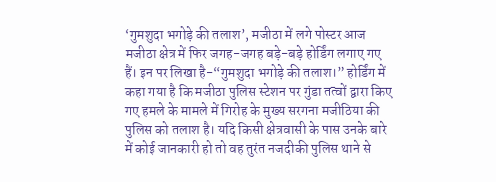‘गुमशुदा भगोड़े की तलाश’, मजीठा में लगे पोस्टर आज मजीठा क्षेत्र में फिर जगह-जगह बड़े-बड़े होर्डिंग लगाए गए हैं। इन पर लिखा है-“गुमशुदा भगोड़े की तलाश।” होर्डिंग में कहा गया है कि मजीठा पुलिस स्टेशन पर गुंडा तत्वों द्वारा किए गए हमले के मामले में गिरोह के मुख्य सरगना मजीठिया की पुलिस को तलाश है। यदि किसी क्षेत्रवासी के पास उनके बारे में कोई जानकारी हो तो वह तुरंत नजदीकी पुलिस थाने से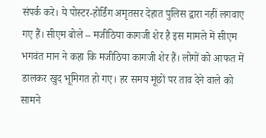संपर्क करे। ये पोस्टर-होर्डिंग अमृतसर देहात पुलिस द्वारा नहीं लगवाए गए हैं। सीएम बोले – मजीठिया कागजी शेर है इस मामले में सीएम भगवंत मान ने कहा कि मजीठिया कागजी शेर हैं। लोगों को आफत में डालकर खुद भूमिगत हो गए। हर समय मूंछों पर ताव देने वाले को सामने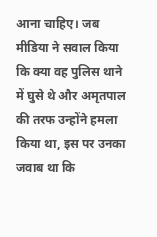आना चाहिए। जब मीडिया ने सवाल किया कि क्या वह पुलिस थाने में घुसे थे और अमृतपाल की तरफ उन्होंने हमला किया था, इस पर उनका जवाब था कि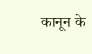कानून के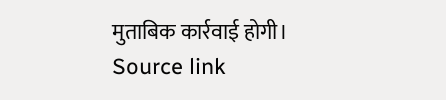मुताबिक कार्रवाई होगी।
Source link